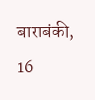बाराबंकी, 16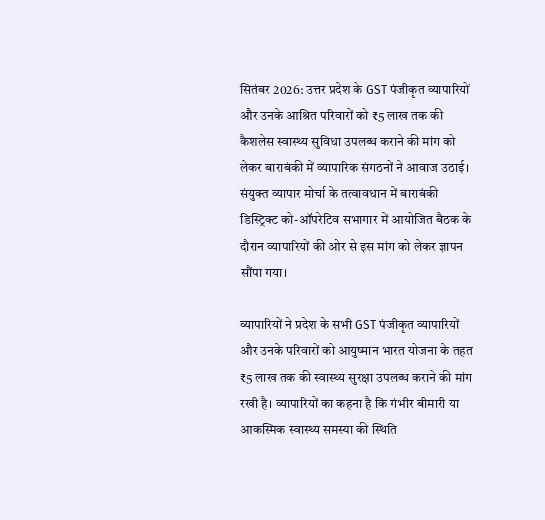सितंबर 2026: उत्तर प्रदेश के GST पंजीकृत व्यापारियों और उनके आश्रित परिवारों को ₹5 लाख तक की कैशलेस स्वास्थ्य सुविधा उपलब्ध कराने की मांग को लेकर बाराबंकी में व्यापारिक संगठनों ने आवाज उठाई। संयुक्त व्यापार मोर्चा के तत्वावधान में बाराबंकी डिस्ट्रिक्ट को-ऑपरेटिव सभागार में आयोजित बैठक के दौरान व्यापारियों की ओर से इस मांग को लेकर ज्ञापन सौंपा गया।

व्यापारियों ने प्रदेश के सभी GST पंजीकृत व्यापारियों और उनके परिवारों को आयुष्मान भारत योजना के तहत ₹5 लाख तक की स्वास्थ्य सुरक्षा उपलब्ध कराने की मांग रखी है। व्यापारियों का कहना है कि गंभीर बीमारी या आकस्मिक स्वास्थ्य समस्या की स्थिति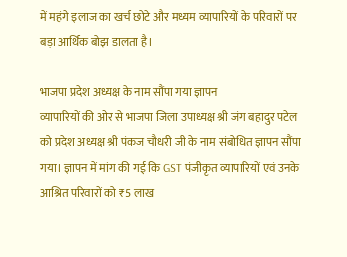में महंगे इलाज का खर्च छोटे और मध्यम व्यापारियों के परिवारों पर बड़ा आर्थिक बोझ डालता है।

भाजपा प्रदेश अध्यक्ष के नाम सौंपा गया ज्ञापन
व्यापारियों की ओर से भाजपा जिला उपाध्यक्ष श्री जंग बहादुर पटेल को प्रदेश अध्यक्ष श्री पंकज चौधरी जी के नाम संबोधित ज्ञापन सौंपा गया। ज्ञापन में मांग की गई कि GST पंजीकृत व्यापारियों एवं उनके आश्रित परिवारों को ₹5 लाख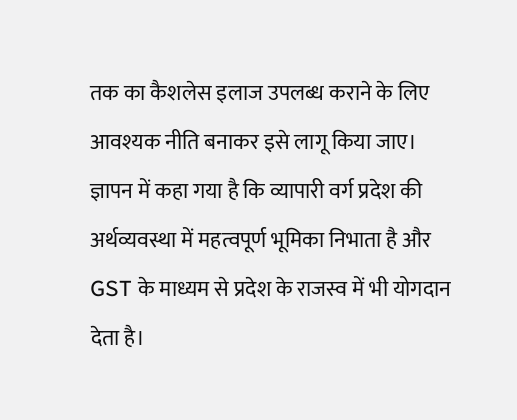तक का कैशलेस इलाज उपलब्ध कराने के लिए आवश्यक नीति बनाकर इसे लागू किया जाए।
ज्ञापन में कहा गया है कि व्यापारी वर्ग प्रदेश की अर्थव्यवस्था में महत्वपूर्ण भूमिका निभाता है और GST के माध्यम से प्रदेश के राजस्व में भी योगदान देता है।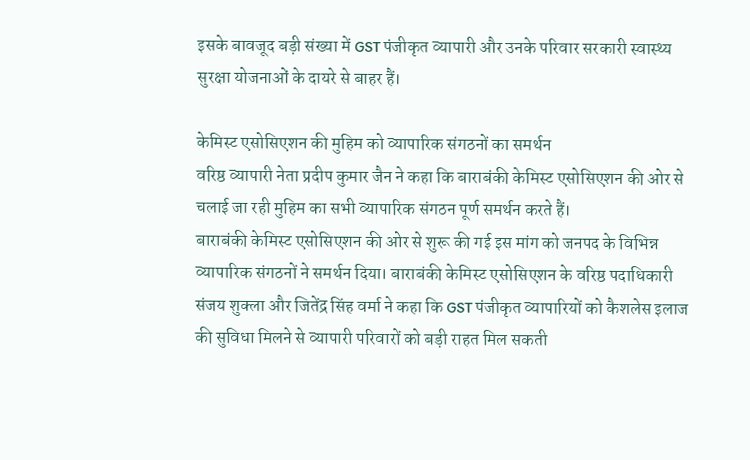इसके बावजूद बड़ी संख्या में GST पंजीकृत व्यापारी और उनके परिवार सरकारी स्वास्थ्य सुरक्षा योजनाओं के दायरे से बाहर हैं।

केमिस्ट एसोसिएशन की मुहिम को व्यापारिक संगठनों का समर्थन
वरिष्ठ व्यापारी नेता प्रदीप कुमार जैन ने कहा कि बाराबंकी केमिस्ट एसोसिएशन की ओर से चलाई जा रही मुहिम का सभी व्यापारिक संगठन पूर्ण समर्थन करते हैं।
बाराबंकी केमिस्ट एसोसिएशन की ओर से शुरू की गई इस मांग को जनपद के विभिन्न व्यापारिक संगठनों ने समर्थन दिया। बाराबंकी केमिस्ट एसोसिएशन के वरिष्ठ पदाधिकारी संजय शुक्ला और जितेंद्र सिंह वर्मा ने कहा कि GST पंजीकृत व्यापारियों को कैशलेस इलाज की सुविधा मिलने से व्यापारी परिवारों को बड़ी राहत मिल सकती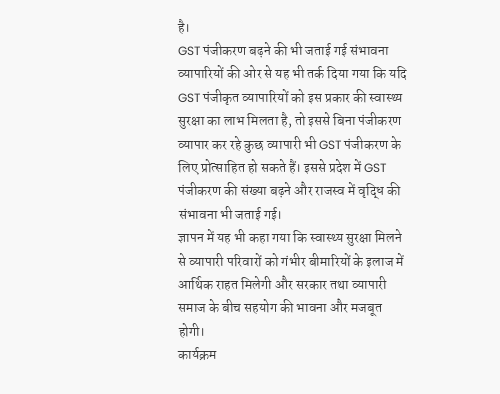है।
GST पंजीकरण बढ़ने की भी जताई गई संभावना
व्यापारियों की ओर से यह भी तर्क दिया गया कि यदि GST पंजीकृत व्यापारियों को इस प्रकार की स्वास्थ्य सुरक्षा का लाभ मिलता है, तो इससे बिना पंजीकरण व्यापार कर रहे कुछ व्यापारी भी GST पंजीकरण के लिए प्रोत्साहित हो सकते हैं। इससे प्रदेश में GST पंजीकरण की संख्या बढ़ने और राजस्व में वृद्धि की संभावना भी जताई गई।
ज्ञापन में यह भी कहा गया कि स्वास्थ्य सुरक्षा मिलने से व्यापारी परिवारों को गंभीर बीमारियों के इलाज में आर्थिक राहत मिलेगी और सरकार तथा व्यापारी समाज के बीच सहयोग की भावना और मजबूत होगी।
कार्यक्रम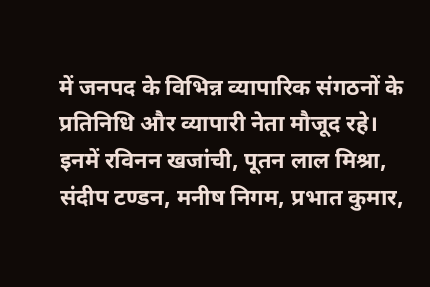में जनपद के विभिन्न व्यापारिक संगठनों के प्रतिनिधि और व्यापारी नेता मौजूद रहे। इनमें रविनन खजांची, पूतन लाल मिश्रा, संदीप टण्डन, मनीष निगम, प्रभात कुमार,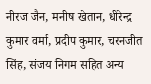नीरज जैन, मनीष खेतान, धीरेन्द्र कुमार वर्मा, प्रदीप कुमार, चरनजीत सिंह, संजय निगम सहित अन्य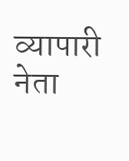व्यापारी नेता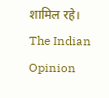शामिल रहे।
The Indian Opinion